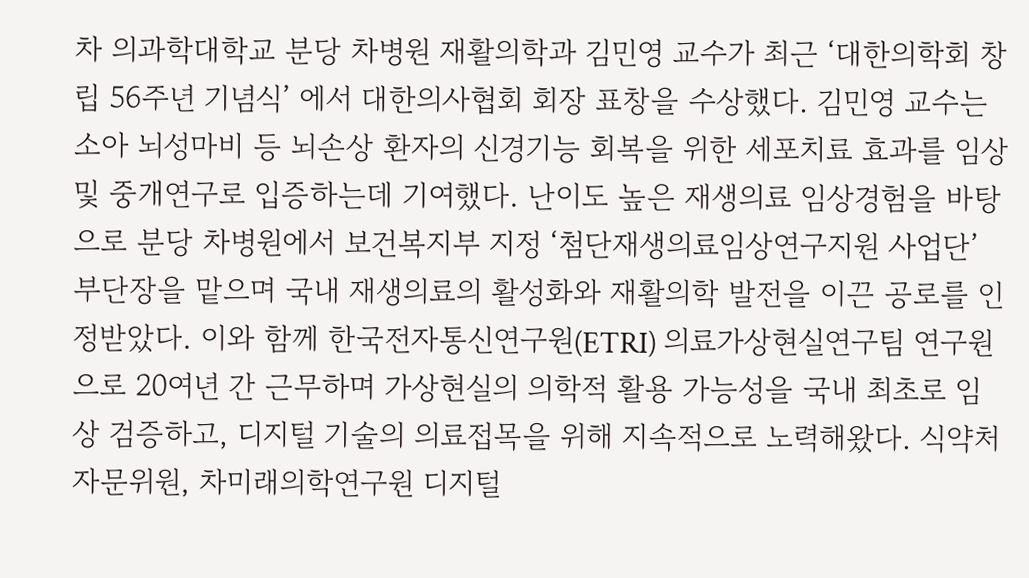차 의과학대학교 분당 차병원 재활의학과 김민영 교수가 최근 ‘대한의학회 창립 56주년 기념식’ 에서 대한의사협회 회장 표창을 수상했다. 김민영 교수는 소아 뇌성마비 등 뇌손상 환자의 신경기능 회복을 위한 세포치료 효과를 임상 및 중개연구로 입증하는데 기여했다. 난이도 높은 재생의료 임상경험을 바탕으로 분당 차병원에서 보건복지부 지정 ‘첨단재생의료임상연구지원 사업단’ 부단장을 맡으며 국내 재생의료의 활성화와 재활의학 발전을 이끈 공로를 인정받았다. 이와 함께 한국전자통신연구원(ETRI) 의료가상현실연구팀 연구원으로 20여년 간 근무하며 가상현실의 의학적 활용 가능성을 국내 최초로 임상 검증하고, 디지털 기술의 의료접목을 위해 지속적으로 노력해왔다. 식약처 자문위원, 차미래의학연구원 디지털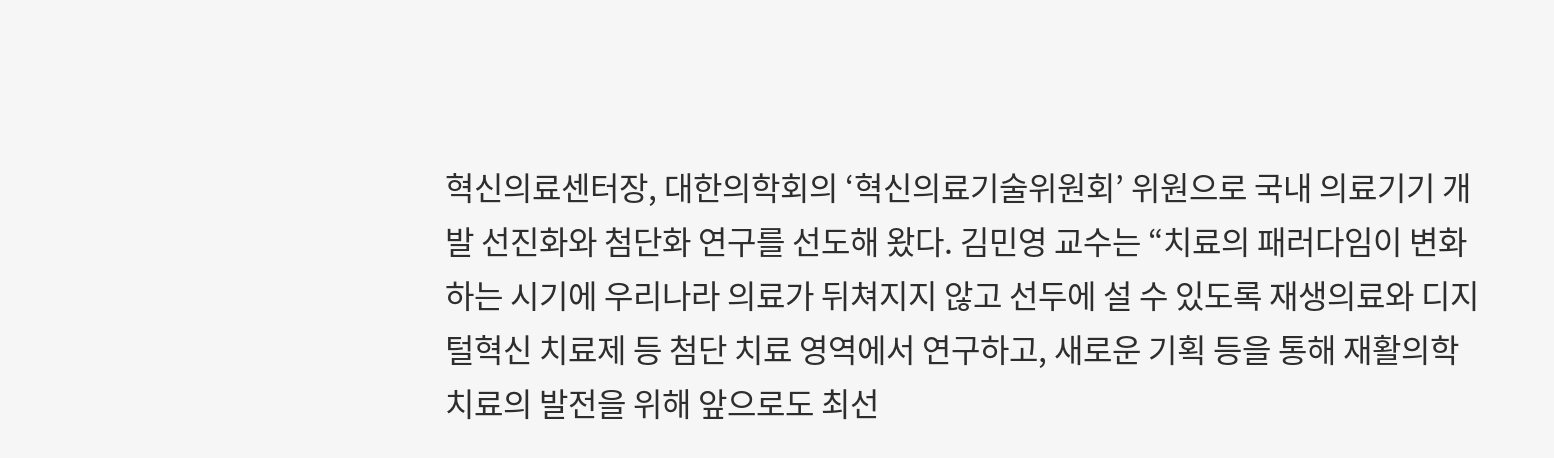혁신의료센터장, 대한의학회의 ‘혁신의료기술위원회’ 위원으로 국내 의료기기 개발 선진화와 첨단화 연구를 선도해 왔다. 김민영 교수는 “치료의 패러다임이 변화하는 시기에 우리나라 의료가 뒤쳐지지 않고 선두에 설 수 있도록 재생의료와 디지털혁신 치료제 등 첨단 치료 영역에서 연구하고, 새로운 기획 등을 통해 재활의학 치료의 발전을 위해 앞으로도 최선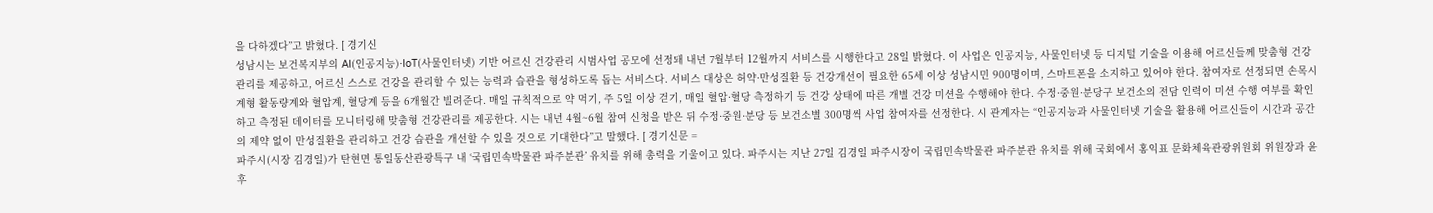을 다하겠다”고 밝혔다. [ 경기신
성남시는 보건복지부의 AI(인공지능)·IoT(사물인터넷) 기반 어르신 건강관리 시범사업 공모에 선정돼 내년 7월부터 12월까지 서비스를 시행한다고 28일 밝혔다. 이 사업은 인공지능, 사물인터넷 등 디지털 기술을 이용해 어르신들께 맞춤형 건강관리를 제공하고, 어르신 스스로 건강을 관리할 수 있는 능력과 습관을 형성하도록 돕는 서비스다. 서비스 대상은 허약·만성질환 등 건강개선이 필요한 65세 이상 성남시민 900명이며, 스마트폰을 소지하고 있어야 한다. 참여자로 선정되면 손목시계형 활동량계와 혈압계, 혈당계 등을 6개월간 빌려준다. 매일 규칙적으로 약 먹기, 주 5일 이상 걷기, 매일 혈압·혈당 측정하기 등 건강 상태에 따른 개별 건강 미션을 수행해야 한다. 수정·중원·분당구 보건소의 전담 인력이 미션 수행 여부를 확인하고 측정된 데이터를 모니터링해 맞춤형 건강관리를 제공한다. 시는 내년 4월~6월 참여 신청을 받은 뒤 수정·중원·분당 등 보건소별 300명씩 사업 참여자를 선정한다. 시 관계자는 “인공지능과 사물인터넷 기술을 활용해 어르신들이 시간과 공간의 제약 없이 만성질환을 관리하고 건강 습관을 개선할 수 있을 것으로 기대한다”고 말했다. [ 경기신문 =
파주시(시장 김경일)가 탄현면 통일동산관광특구 내 ‘국립민속박물관 파주분관’ 유치를 위해 총력을 기울이고 있다. 파주시는 지난 27일 김경일 파주시장이 국립민속박물관 파주분관 유치를 위해 국회에서 홍익표 문화체육관광위원회 위원장과 윤후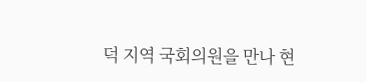덕 지역 국회의원을 만나 현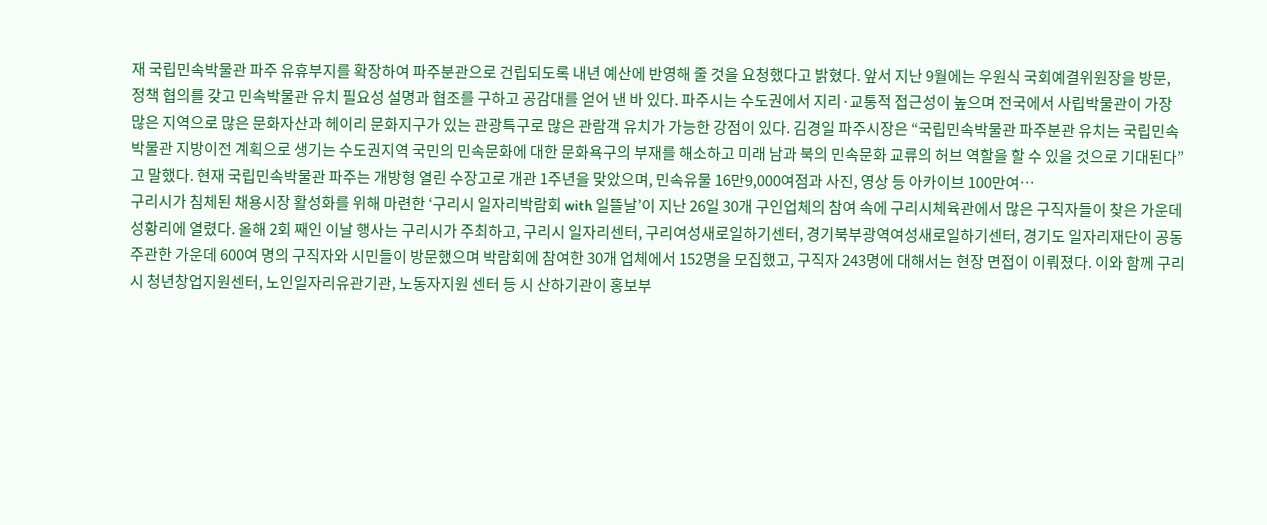재 국립민속박물관 파주 유휴부지를 확장하여 파주분관으로 건립되도록 내년 예산에 반영해 줄 것을 요청했다고 밝혔다. 앞서 지난 9월에는 우원식 국회예결위원장을 방문, 정책 협의를 갖고 민속박물관 유치 필요성 설명과 협조를 구하고 공감대를 얻어 낸 바 있다. 파주시는 수도권에서 지리·교통적 접근성이 높으며 전국에서 사립박물관이 가장 많은 지역으로 많은 문화자산과 헤이리 문화지구가 있는 관광특구로 많은 관람객 유치가 가능한 강점이 있다. 김경일 파주시장은 “국립민속박물관 파주분관 유치는 국립민속박물관 지방이전 계획으로 생기는 수도권지역 국민의 민속문화에 대한 문화욕구의 부재를 해소하고 미래 남과 북의 민속문화 교류의 허브 역할을 할 수 있을 것으로 기대된다”고 말했다. 현재 국립민속박물관 파주는 개방형 열린 수장고로 개관 1주년을 맞았으며, 민속유물 16만9,000여점과 사진, 영상 등 아카이브 100만여…
구리시가 침체된 채용시장 활성화를 위해 마련한 ‘구리시 일자리박람회 with 일뜰날’이 지난 26일 30개 구인업체의 참여 속에 구리시체육관에서 많은 구직자들이 찾은 가운데 성황리에 열렸다. 올해 2회 째인 이날 행사는 구리시가 주최하고, 구리시 일자리센터, 구리여성새로일하기센터, 경기북부광역여성새로일하기센터, 경기도 일자리재단이 공동 주관한 가운데 600여 명의 구직자와 시민들이 방문했으며 박람회에 참여한 30개 업체에서 152명을 모집했고, 구직자 243명에 대해서는 현장 면접이 이뤄졌다. 이와 함께 구리시 청년창업지원센터, 노인일자리유관기관, 노동자지원 센터 등 시 산하기관이 홍보부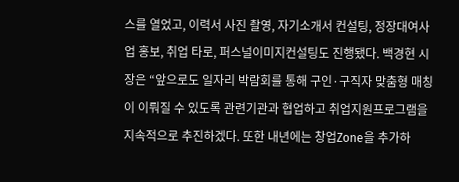스를 열었고, 이력서 사진 촬영, 자기소개서 컨설팅, 정장대여사업 홍보, 취업 타로, 퍼스널이미지컨설팅도 진행됐다. 백경현 시장은 “앞으로도 일자리 박람회를 통해 구인·구직자 맞춤형 매칭이 이뤄질 수 있도록 관련기관과 협업하고 취업지원프로그램을 지속적으로 추진하겠다. 또한 내년에는 창업Zone을 추가하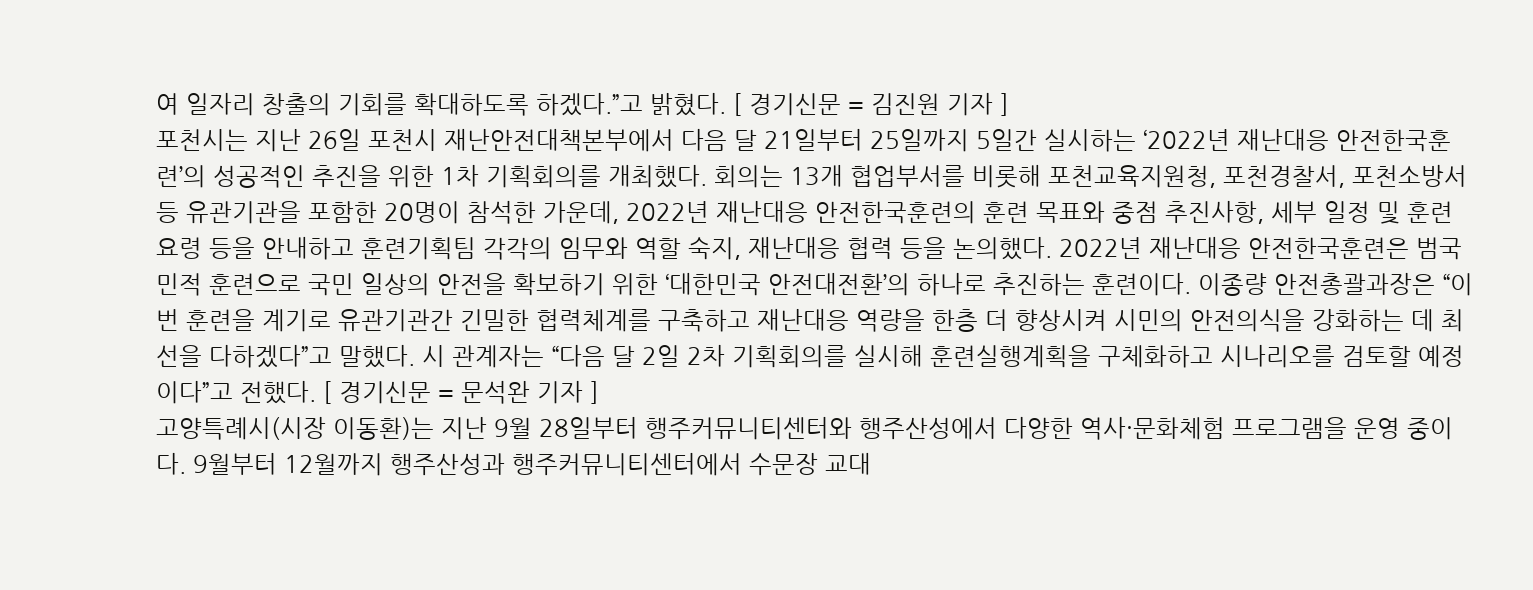여 일자리 창출의 기회를 확대하도록 하겠다.”고 밝혔다. [ 경기신문 = 김진원 기자 ]
포천시는 지난 26일 포천시 재난안전대책본부에서 다음 달 21일부터 25일까지 5일간 실시하는 ‘2022년 재난대응 안전한국훈련’의 성공적인 추진을 위한 1차 기획회의를 개최했다. 회의는 13개 협업부서를 비롯해 포천교육지원청, 포천경찰서, 포천소방서 등 유관기관을 포함한 20명이 참석한 가운데, 2022년 재난대응 안전한국훈련의 훈련 목표와 중점 추진사항, 세부 일정 및 훈련 요령 등을 안내하고 훈련기획팀 각각의 임무와 역할 숙지, 재난대응 협력 등을 논의했다. 2022년 재난대응 안전한국훈련은 범국민적 훈련으로 국민 일상의 안전을 확보하기 위한 ‘대한민국 안전대전환’의 하나로 추진하는 훈련이다. 이종량 안전총괄과장은 “이번 훈련을 계기로 유관기관간 긴밀한 협력체계를 구축하고 재난대응 역량을 한층 더 향상시켜 시민의 안전의식을 강화하는 데 최선을 다하겠다”고 말했다. 시 관계자는 “다음 달 2일 2차 기획회의를 실시해 훈련실행계획을 구체화하고 시나리오를 검토할 예정이다”고 전했다. [ 경기신문 = 문석완 기자 ]
고양특례시(시장 이동환)는 지난 9월 28일부터 행주커뮤니티센터와 행주산성에서 다양한 역사·문화체험 프로그램을 운영 중이다. 9월부터 12월까지 행주산성과 행주커뮤니티센터에서 수문장 교대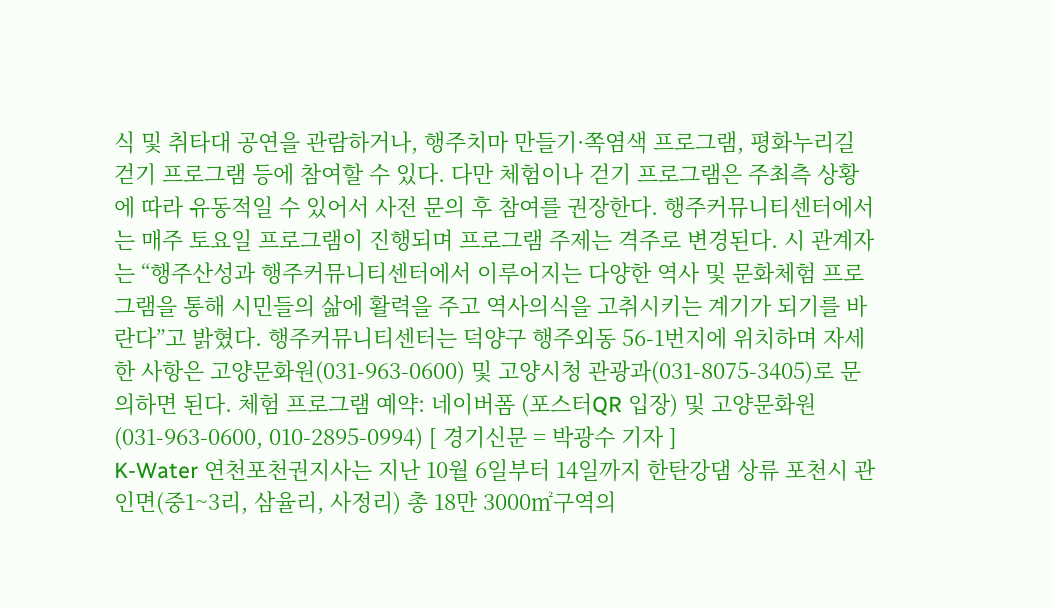식 및 취타대 공연을 관람하거나, 행주치마 만들기·쪽염색 프로그램, 평화누리길 걷기 프로그램 등에 참여할 수 있다. 다만 체험이나 걷기 프로그램은 주최측 상황에 따라 유동적일 수 있어서 사전 문의 후 참여를 권장한다. 행주커뮤니티센터에서는 매주 토요일 프로그램이 진행되며 프로그램 주제는 격주로 변경된다. 시 관계자는 “행주산성과 행주커뮤니티센터에서 이루어지는 다양한 역사 및 문화체험 프로그램을 통해 시민들의 삶에 활력을 주고 역사의식을 고취시키는 계기가 되기를 바란다”고 밝혔다. 행주커뮤니티센터는 덕양구 행주외동 56-1번지에 위치하며 자세한 사항은 고양문화원(031-963-0600) 및 고양시청 관광과(031-8075-3405)로 문의하면 된다. 체험 프로그램 예약: 네이버폼 (포스터QR 입장) 및 고양문화원(031-963-0600, 010-2895-0994) [ 경기신문 = 박광수 기자 ]
K-Water 연천포천권지사는 지난 10월 6일부터 14일까지 한탄강댐 상류 포천시 관인면(중1~3리, 삼율리, 사정리) 총 18만 3000㎡구역의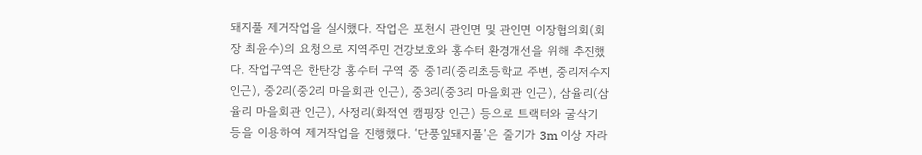돼지풀 제거작업을 실시했다. 작업은 포천시 관인면 및 관인면 이장협의회(회장 최윤수)의 요청으로 지역주민 건강보호와 홍수터 환경개선을 위해 추진했다. 작업구역은 한탄강 홍수터 구역 중 중1리(중리초등학교 주변, 중리저수지 인근), 중2리(중2리 마을회관 인근), 중3리(중3리 마을회관 인근), 삼율리(삼율리 마을회관 인근), 사정리(화적연 캠핑장 인근) 등으로 트랙터와 굴삭기 등을 이용하여 제거작업을 진행했다. ‘단풍잎돼지풀’은 줄기가 3m 이상 자라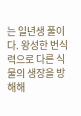는 일년생 풀이다. 왕성한 번식력으로 다른 식물의 생장을 방해해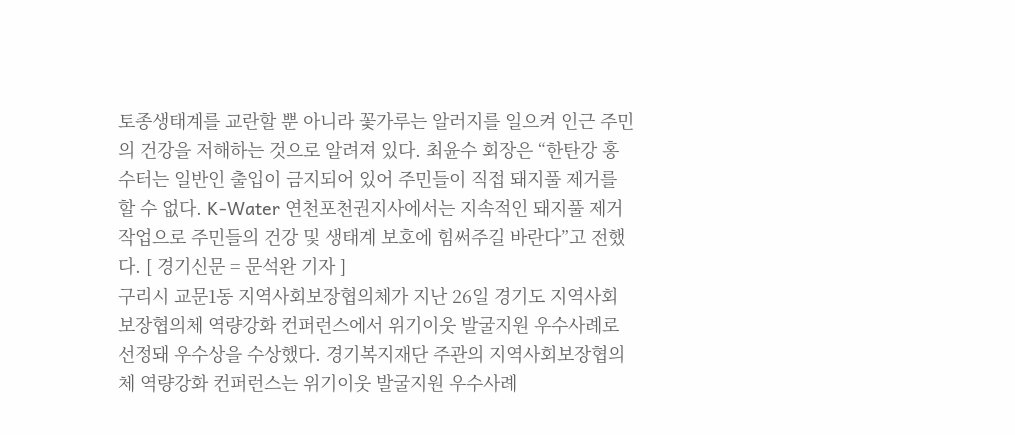토종생태계를 교란할 뿐 아니라 꽃가루는 알러지를 일으켜 인근 주민의 건강을 저해하는 것으로 알려져 있다. 최윤수 회장은 “한탄강 홍수터는 일반인 출입이 금지되어 있어 주민들이 직접 돼지풀 제거를 할 수 없다. K-Water 연천포천권지사에서는 지속적인 돼지풀 제거 작업으로 주민들의 건강 및 생태계 보호에 힘써주길 바란다”고 전했다. [ 경기신문 = 문석완 기자 ]
구리시 교문1동 지역사회보장협의체가 지난 26일 경기도 지역사회보장협의체 역량강화 컨퍼런스에서 위기이웃 발굴지원 우수사례로 선정돼 우수상을 수상했다. 경기복지재단 주관의 지역사회보장협의체 역량강화 컨퍼런스는 위기이웃 발굴지원 우수사례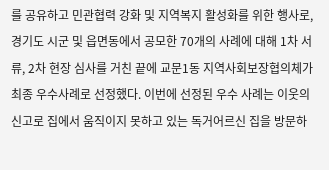를 공유하고 민관협력 강화 및 지역복지 활성화를 위한 행사로, 경기도 시군 및 읍면동에서 공모한 70개의 사례에 대해 1차 서류, 2차 현장 심사를 거친 끝에 교문1동 지역사회보장협의체가 최종 우수사례로 선정했다. 이번에 선정된 우수 사례는 이웃의 신고로 집에서 움직이지 못하고 있는 독거어르신 집을 방문하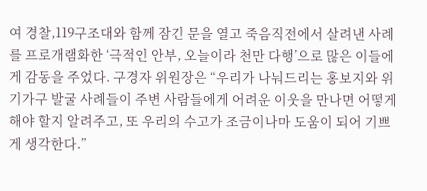여 경찰,119구조대와 함께 잠긴 문을 열고 죽음직전에서 살려낸 사례를 프로개램화한 ‘극적인 안부, 오늘이라 천만 다행’으로 많은 이들에게 감동을 주었다. 구경자 위원장은 “우리가 나눠드리는 홍보지와 위기가구 발굴 사례들이 주변 사람들에게 어려운 이웃을 만나면 어떻게 해야 할지 알려주고, 또 우리의 수고가 조금이나마 도움이 되어 기쁘게 생각한다.”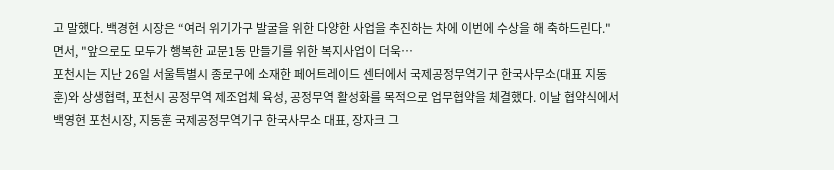고 말했다. 백경현 시장은 “여러 위기가구 발굴을 위한 다양한 사업을 추진하는 차에 이번에 수상을 해 축하드린다."면서, "앞으로도 모두가 행복한 교문1동 만들기를 위한 복지사업이 더욱…
포천시는 지난 26일 서울특별시 종로구에 소재한 페어트레이드 센터에서 국제공정무역기구 한국사무소(대표 지동훈)와 상생협력, 포천시 공정무역 제조업체 육성, 공정무역 활성화를 목적으로 업무협약을 체결했다. 이날 협약식에서 백영현 포천시장, 지동훈 국제공정무역기구 한국사무소 대표, 장자크 그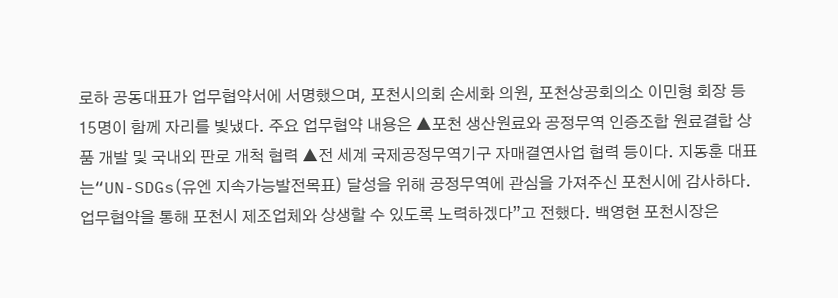로하 공동대표가 업무협약서에 서명했으며, 포천시의회 손세화 의원, 포천상공회의소 이민형 회장 등 15명이 함께 자리를 빛냈다. 주요 업무협약 내용은 ▲포천 생산원료와 공정무역 인증조합 원료결합 상품 개발 및 국내외 판로 개척 협력 ▲전 세계 국제공정무역기구 자매결연사업 협력 등이다. 지동훈 대표는“UN-SDGs(유엔 지속가능발전목표) 달성을 위해 공정무역에 관심을 가져주신 포천시에 감사하다. 업무협약을 통해 포천시 제조업체와 상생할 수 있도록 노력하겠다”고 전했다. 백영현 포천시장은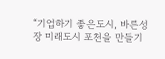“기업하기 좋은도시, 바른성장 미래도시 포천을 만들기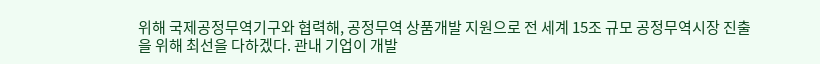위해 국제공정무역기구와 협력해, 공정무역 상품개발 지원으로 전 세계 15조 규모 공정무역시장 진출을 위해 최선을 다하겠다. 관내 기업이 개발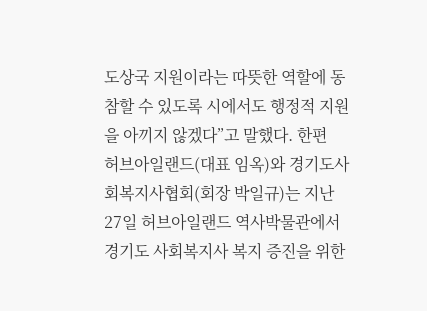도상국 지원이라는 따뜻한 역할에 동참할 수 있도록 시에서도 행정적 지원을 아끼지 않겠다”고 말했다. 한편
허브아일랜드(대표 임옥)와 경기도사회복지사협회(회장 박일규)는 지난 27일 허브아일랜드 역사박물관에서 경기도 사회복지사 복지 증진을 위한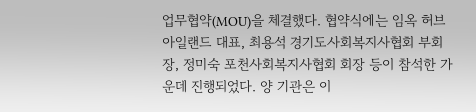업무협약(MOU)을 체결했다. 협약식에는 임옥 허브아일랜드 대표, 최용석 경기도사회복지사협회 부회장, 정미숙 포천사회복지사협회 회장 등이 참석한 가운데 진행되었다. 양 기관은 이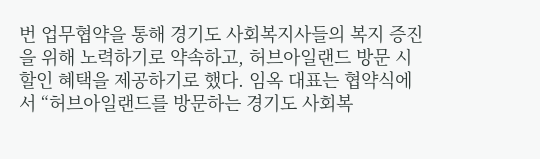번 업무협약을 통해 경기도 사회복지사들의 복지 증진을 위해 노력하기로 약속하고, 허브아일랜드 방문 시 할인 혜택을 제공하기로 했다. 임옥 대표는 협약식에서 “허브아일랜드를 방문하는 경기도 사회복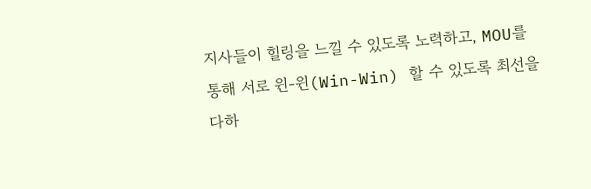지사들이 힐링을 느낄 수 있도록 노력하고, MOU를 통해 서로 윈-윈(Win-Win) 할 수 있도록 최선을 다하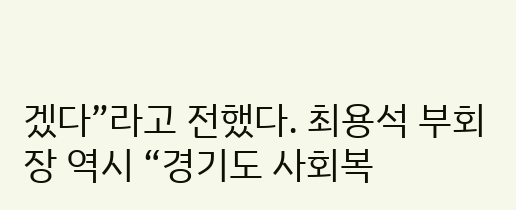겠다”라고 전했다. 최용석 부회장 역시 “경기도 사회복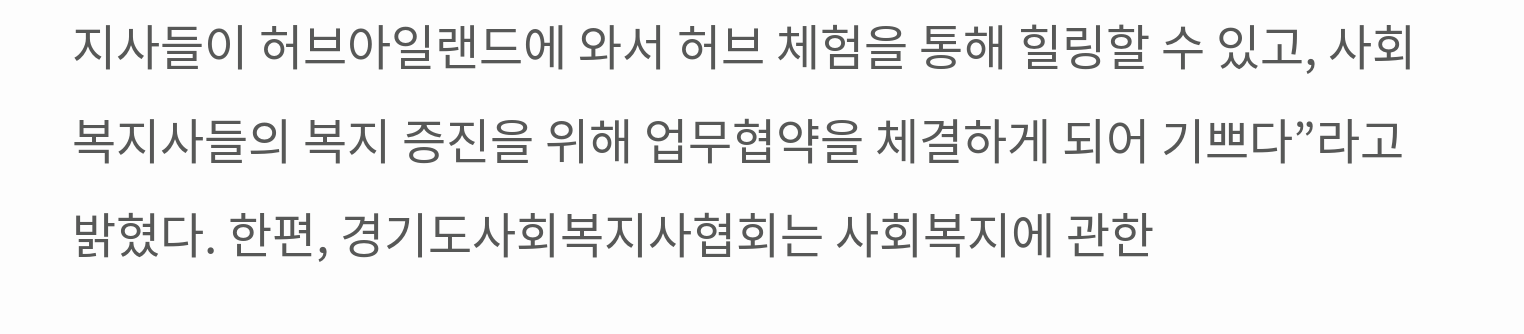지사들이 허브아일랜드에 와서 허브 체험을 통해 힐링할 수 있고, 사회복지사들의 복지 증진을 위해 업무협약을 체결하게 되어 기쁘다”라고 밝혔다. 한편, 경기도사회복지사협회는 사회복지에 관한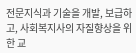전문지식과 기술을 개발, 보급하고, 사회복지사의 자질향상을 위한 교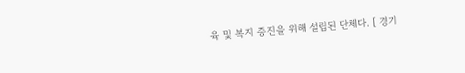육 및 복지 증진을 위해 설립된 단체다. [ 경기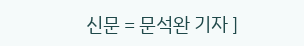신문 = 문석완 기자 ]